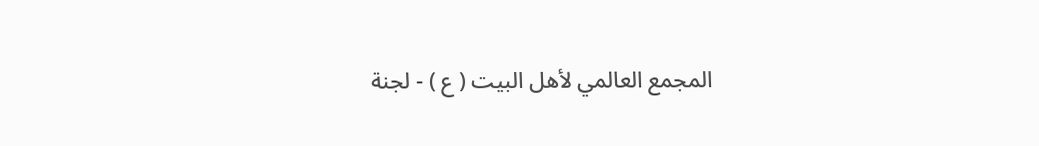المجمع العالمي لأهل البيت ( ع ) - لجنة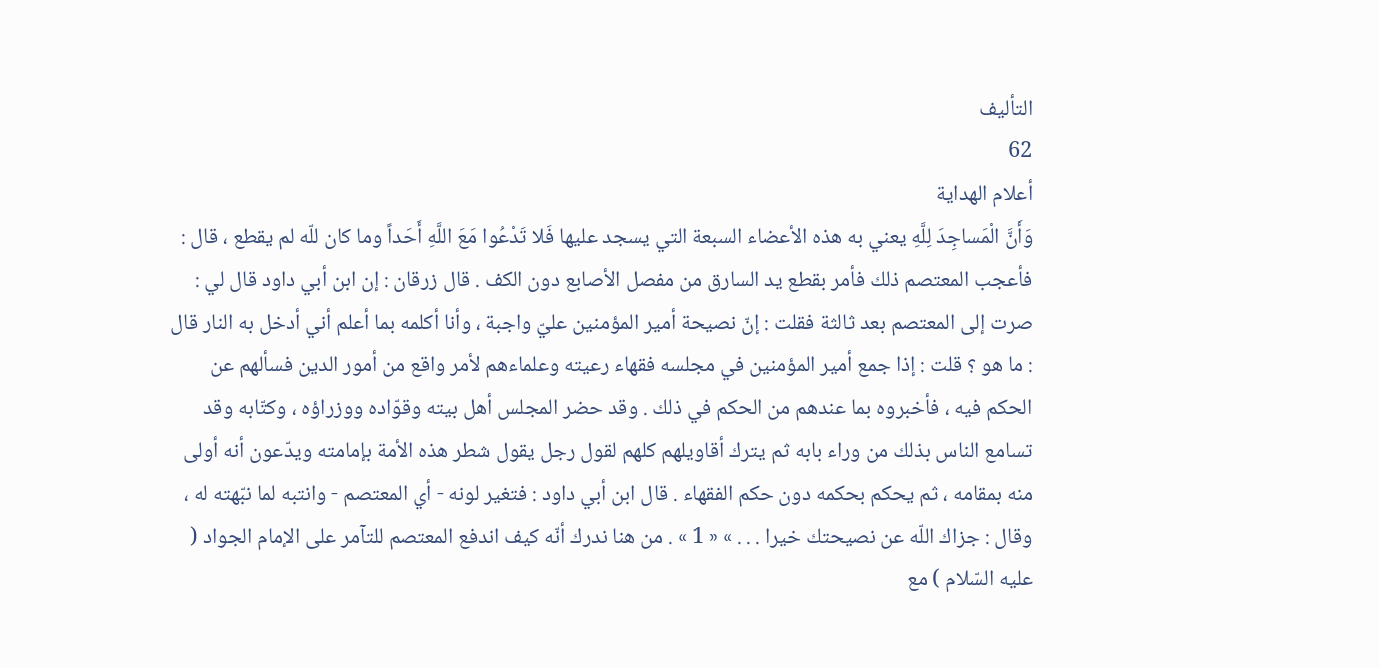التأليف
62
أعلام الهداية
وَأَنَّ الْمَساجِدَ لِلَّهِ يعني به هذه الأعضاء السبعة التي يسجد عليها فَلا تَدْعُوا مَعَ اللَّهِ أَحَداً وما كان للّه لم يقطع ، قال : فأعجب المعتصم ذلك فأمر بقطع يد السارق من مفصل الأصابع دون الكف . قال زرقان : إن ابن أبي داود قال لي : صرت إلى المعتصم بعد ثالثة فقلت : إنّ نصيحة أمير المؤمنين عليّ واجبة ، وأنا أكلمه بما أعلم أني أدخل به النار قال : ما هو ؟ قلت : إذا جمع أمير المؤمنين في مجلسه فقهاء رعيته وعلماءهم لأمر واقع من أمور الدين فسألهم عن الحكم فيه ، فأخبروه بما عندهم من الحكم في ذلك . وقد حضر المجلس أهل بيته وقوّاده ووزراؤه ، وكتّابه وقد تسامع الناس بذلك من وراء بابه ثم يترك أقاويلهم كلهم لقول رجل يقول شطر هذه الأمة بإمامته ويدّعون أنه أولى منه بمقامه ، ثم يحكم بحكمه دون حكم الفقهاء . قال ابن أبي داود : فتغير لونه - أي المعتصم - وانتبه لما نبّهته له ، وقال : جزاك اللّه عن نصيحتك خيرا . . . » « 1 » . من هنا ندرك أنّه كيف اندفع المعتصم للتآمر على الإمام الجواد ( عليه السّلام ) مع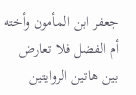جعفر ابن المأمون وأخته أم الفضل فلا تعارض بين هاتين الروايتين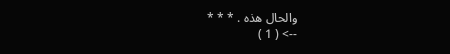والحال هذه . * * *
--> ( 1 )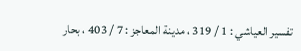تفسير العياشي : 1 / 319 ، مدينة المعاجز : 7 / 403 ، بحار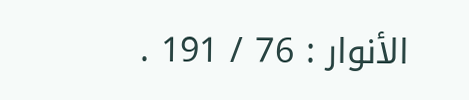الأنوار : 76 / 191 .